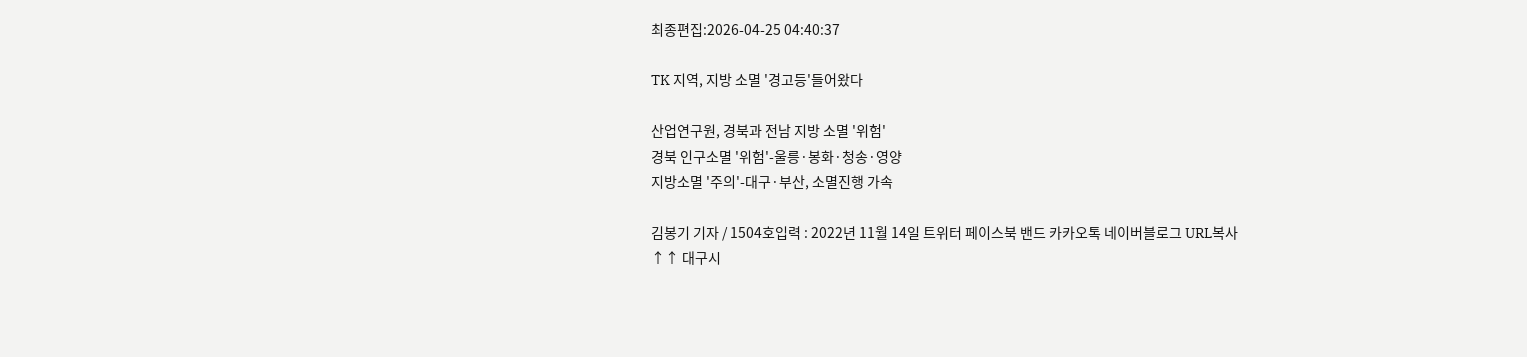최종편집:2026-04-25 04:40:37

TK 지역, 지방 소멸 '경고등'들어왔다

산업연구원, 경북과 전남 지방 소멸 '위험'
경북 인구소멸 '위험'-울릉·봉화·청송·영양
지방소멸 '주의'-대구·부산, 소멸진행 가속

김봉기 기자 / 1504호입력 : 2022년 11월 14일 트위터 페이스북 밴드 카카오톡 네이버블로그 URL복사
↑↑ 대구시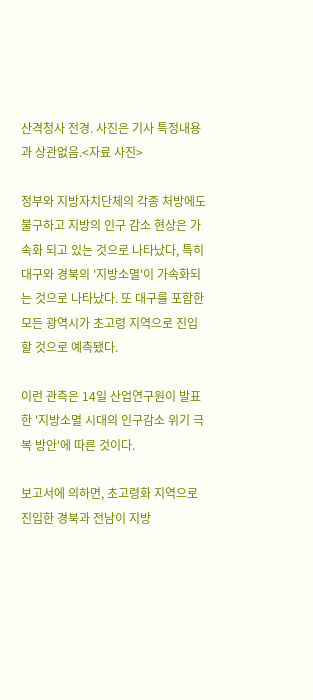산격청사 전경. 사진은 기사 특정내용과 상관없음.<자료 사진>

정부와 지방자치단체의 각종 처방에도 불구하고 지방의 인구 감소 현상은 가속화 되고 있는 것으로 나타났다, 특히 대구와 경북의 '지방소멸'이 가속화되는 것으로 나타났다. 또 대구를 포함한 모든 광역시가 초고령 지역으로 진입 할 것으로 예측됐다.

이런 관측은 14일 산업연구원이 발표한 '지방소멸 시대의 인구감소 위기 극복 방안'에 따른 것이다.

보고서에 의하면, 초고령화 지역으로 진입한 경북과 전남이 지방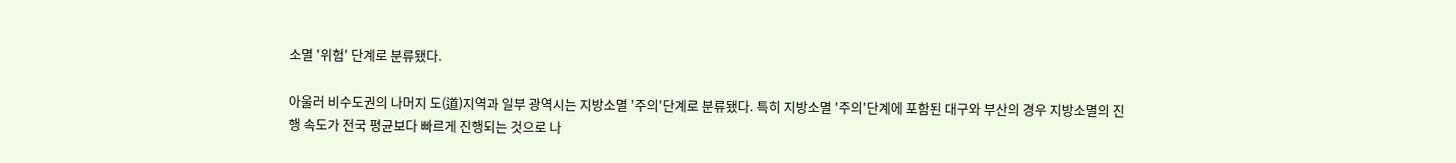소멸 '위험' 단계로 분류됐다.

아울러 비수도권의 나머지 도(道)지역과 일부 광역시는 지방소멸 '주의'단계로 분류됐다. 특히 지방소멸 '주의'단계에 포함된 대구와 부산의 경우 지방소멸의 진행 속도가 전국 평균보다 빠르게 진행되는 것으로 나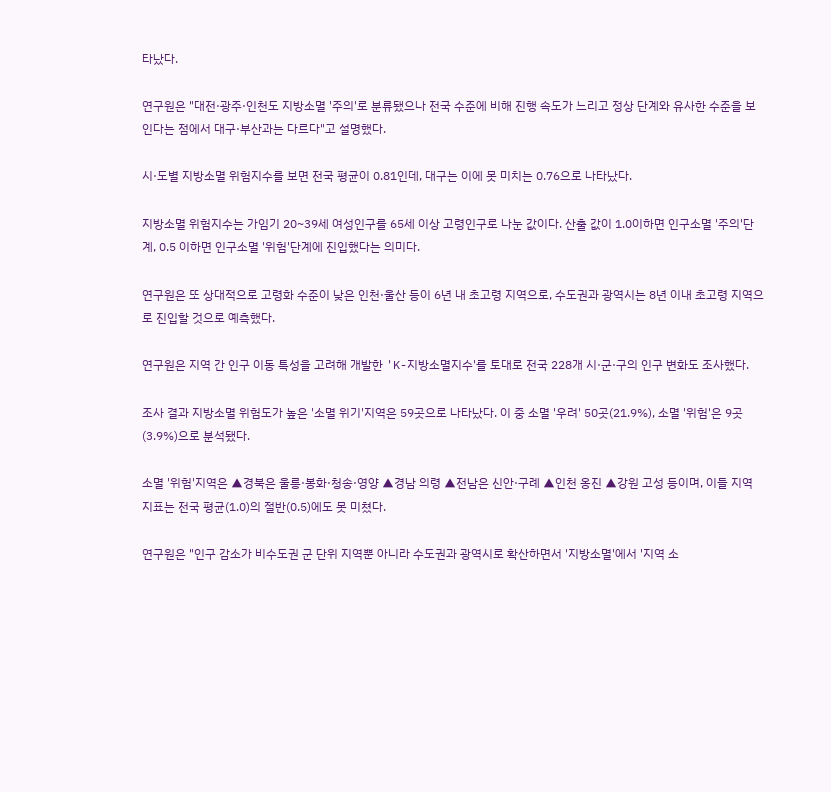타났다.

연구원은 "대전·광주·인천도 지방소멸 '주의'로 분류됐으나 전국 수준에 비해 진행 속도가 느리고 정상 단계와 유사한 수준을 보인다는 점에서 대구·부산과는 다르다"고 설명했다.

시·도별 지방소멸 위험지수를 보면 전국 평균이 0.81인데, 대구는 이에 못 미치는 0.76으로 나타났다.

지방소멸 위험지수는 가임기 20~39세 여성인구를 65세 이상 고령인구로 나눈 값이다. 산출 값이 1.0이하면 인구소멸 '주의'단계, 0.5 이하면 인구소멸 '위험'단계에 진입했다는 의미다.

연구원은 또 상대적으로 고령화 수준이 낮은 인천·울산 등이 6년 내 초고령 지역으로, 수도권과 광역시는 8년 이내 초고령 지역으로 진입할 것으로 예측했다.

연구원은 지역 간 인구 이동 특성을 고려해 개발한 'K-지방소멸지수'를 토대로 전국 228개 시·군·구의 인구 변화도 조사했다.

조사 결과 지방소멸 위험도가 높은 '소멸 위기'지역은 59곳으로 나타났다. 이 중 소멸 '우려' 50곳(21.9%), 소멸 '위험'은 9곳(3.9%)으로 분석됐다.

소멸 '위험'지역은 ▲경북은 울릉·봉화·청송·영양 ▲경남 의령 ▲전남은 신안·구례 ▲인천 옹진 ▲강원 고성 등이며, 이들 지역 지표는 전국 평균(1.0)의 절반(0.5)에도 못 미쳤다.

연구원은 "인구 감소가 비수도권 군 단위 지역뿐 아니라 수도권과 광역시로 확산하면서 '지방소멸'에서 '지역 소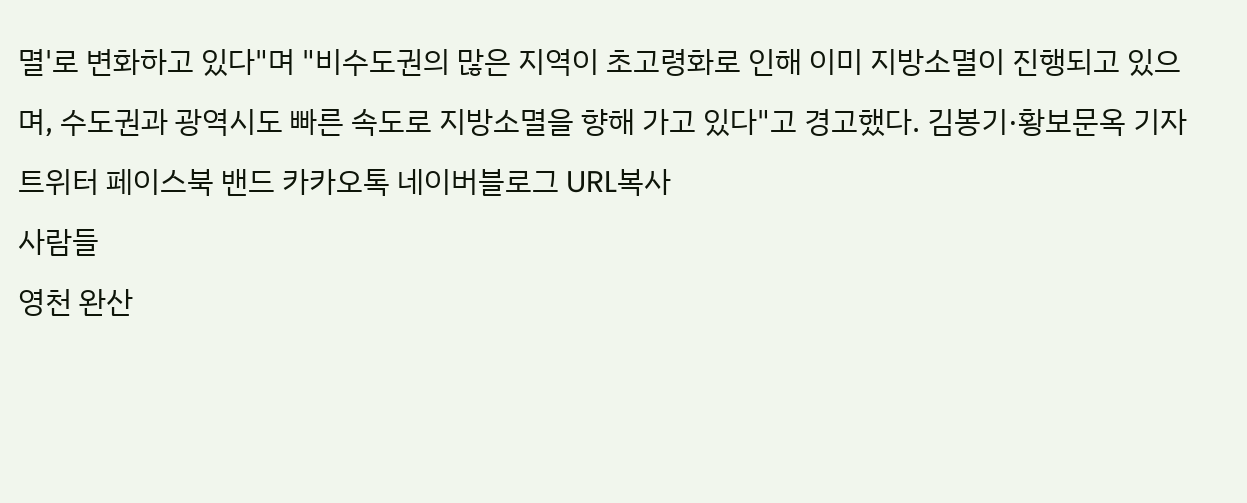멸'로 변화하고 있다"며 "비수도권의 많은 지역이 초고령화로 인해 이미 지방소멸이 진행되고 있으며, 수도권과 광역시도 빠른 속도로 지방소멸을 향해 가고 있다"고 경고했다. 김봉기·황보문옥 기자
트위터 페이스북 밴드 카카오톡 네이버블로그 URL복사
사람들
영천 완산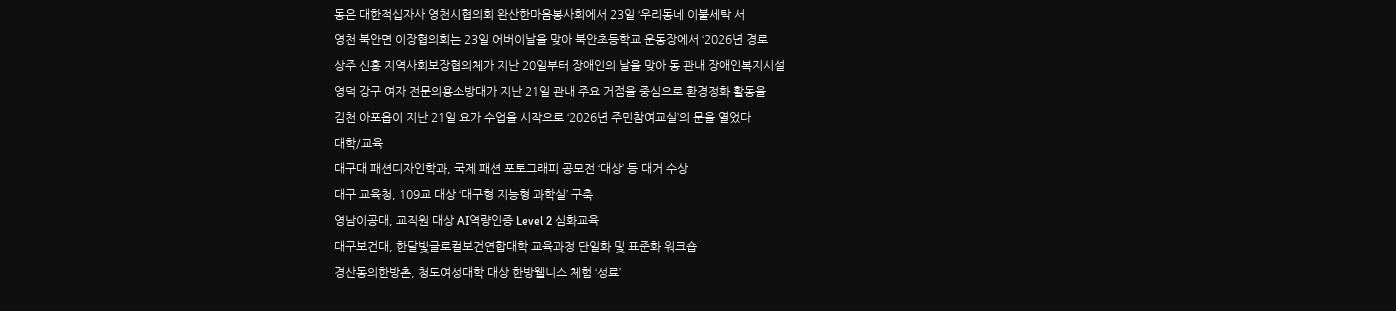동은 대한적십자사 영천시협의회 완산한마음봉사회에서 23일 ‘우리동네 이불세탁 서
영천 북안면 이장협의회는 23일 어버이날을 맞아 북안초등학교 운동장에서 ‘2026년 경로
상주 신흥 지역사회보장협의체가 지난 20일부터 장애인의 날을 맞아 동 관내 장애인복지시설
영덕 강구 여자 전문의용소방대가 지난 21일 관내 주요 거점을 중심으로 환경정화 활동을
김천 아포읍이 지난 21일 요가 수업을 시작으로 ‘2026년 주민참여교실’의 문을 열었다
대학/교육
대구대 패션디자인학과, 국제 패션 포토그래피 공모전 ‘대상’ 등 대거 수상
대구 교육청, 109교 대상 ‘대구형 지능형 과학실’ 구축
영남이공대, 교직원 대상 AI역량인증 Level 2 심화교육
대구보건대, 한달빛글로컬보건연합대학 교육과정 단일화 및 표준화 워크숍
경산동의한방촌, 청도여성대학 대상 한방웰니스 체험 ‘성료’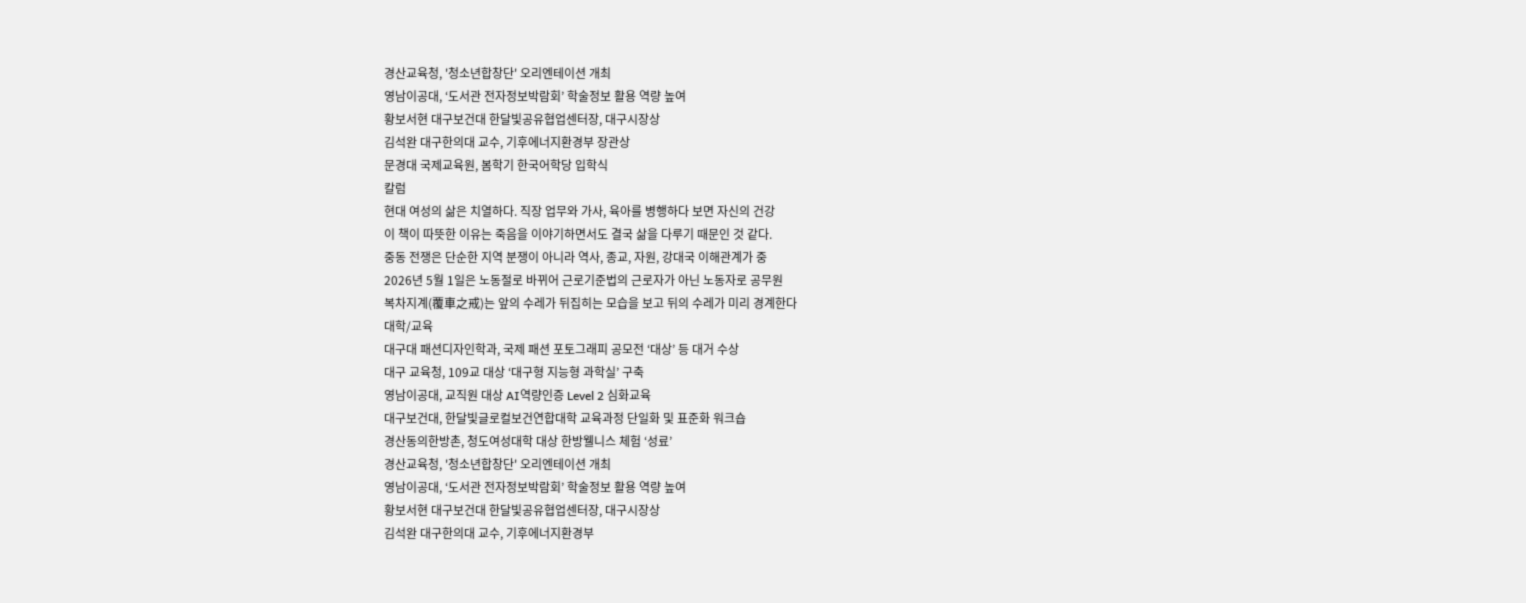경산교육청, '청소년합창단' 오리엔테이션 개최
영남이공대, ‘도서관 전자정보박람회’ 학술정보 활용 역량 높여
황보서현 대구보건대 한달빛공유협업센터장, 대구시장상
김석완 대구한의대 교수, 기후에너지환경부 장관상
문경대 국제교육원, 봄학기 한국어학당 입학식
칼럼
현대 여성의 삶은 치열하다. 직장 업무와 가사, 육아를 병행하다 보면 자신의 건강
이 책이 따뜻한 이유는 죽음을 이야기하면서도 결국 삶을 다루기 때문인 것 같다.
중동 전쟁은 단순한 지역 분쟁이 아니라 역사, 종교, 자원, 강대국 이해관계가 중
2026년 5월 1일은 노동절로 바뀌어 근로기준법의 근로자가 아닌 노동자로 공무원
복차지계(覆車之戒)는 앞의 수레가 뒤집히는 모습을 보고 뒤의 수레가 미리 경계한다
대학/교육
대구대 패션디자인학과, 국제 패션 포토그래피 공모전 ‘대상’ 등 대거 수상
대구 교육청, 109교 대상 ‘대구형 지능형 과학실’ 구축
영남이공대, 교직원 대상 AI역량인증 Level 2 심화교육
대구보건대, 한달빛글로컬보건연합대학 교육과정 단일화 및 표준화 워크숍
경산동의한방촌, 청도여성대학 대상 한방웰니스 체험 ‘성료’
경산교육청, '청소년합창단' 오리엔테이션 개최
영남이공대, ‘도서관 전자정보박람회’ 학술정보 활용 역량 높여
황보서현 대구보건대 한달빛공유협업센터장, 대구시장상
김석완 대구한의대 교수, 기후에너지환경부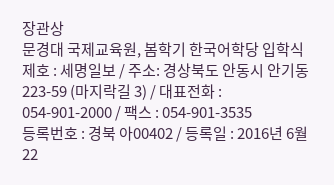장관상
문경대 국제교육원, 봄학기 한국어학당 입학식
제호 : 세명일보 / 주소: 경상북도 안동시 안기동 223-59 (마지락길 3) / 대표전화 : 054-901-2000 / 팩스 : 054-901-3535
등록번호 : 경북 아00402 / 등록일 : 2016년 6월 22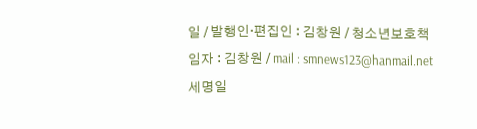일 / 발행인·편집인 : 김창원 / 청소년보호책임자 : 김창원 / mail : smnews123@hanmail.net
세명일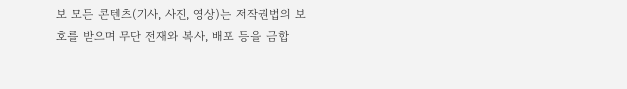보 모든 콘텐츠(기사, 사진, 영상)는 저작권법의 보호를 받으며 무단 전재와 복사, 배포 등을 금합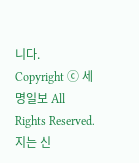니다.
Copyright ⓒ 세명일보 All Rights Reserved. 지는 신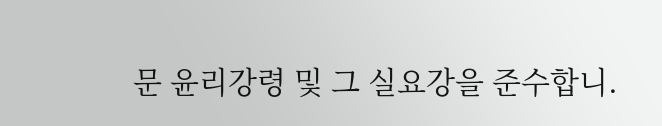문 윤리강령 및 그 실요강을 준수합니.